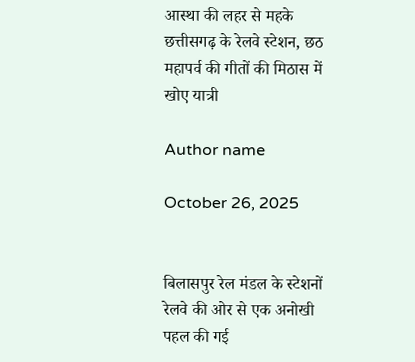आस्था की लहर से महके छत्तीसगढ़ के रेलवे स्टेशन, छठ महापर्व की गीतों की मिठास में खोए यात्री

Author name

October 26, 2025


बिलासपुर रेल मंडल के स्टेशनों रेलवे की ओर से एक अनोखी पहल की गई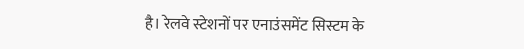है। रेलवे स्टेशनों पर एनाउंसमेंट सिस्टम के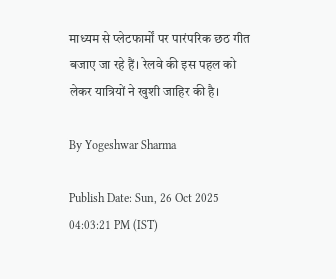माध्यम से प्लेटफार्मों पर पारंपरिक छठ गीत बजाए जा रहे हैं। रेलवे की इस पहल को लेकर यात्रियों ने खुशी जाहिर की है।

By Yogeshwar Sharma

Publish Date: Sun, 26 Oct 2025 04:03:21 PM (IST)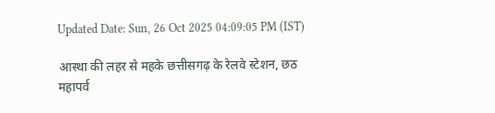Updated Date: Sun, 26 Oct 2025 04:09:05 PM (IST)

आस्था की लहर से महके छत्तीसगढ़ के रेलवे स्टेशन, छठ महापर्व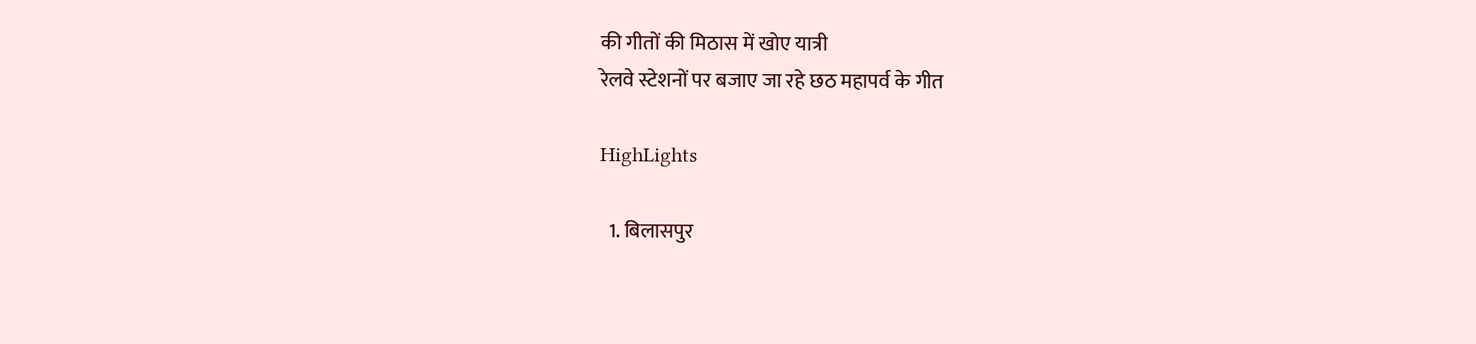की गीतों की मिठास में खोए यात्री
रेलवे स्टेशनों पर बजाए जा रहे छठ महापर्व के गीत

HighLights

  1. बिलासपुर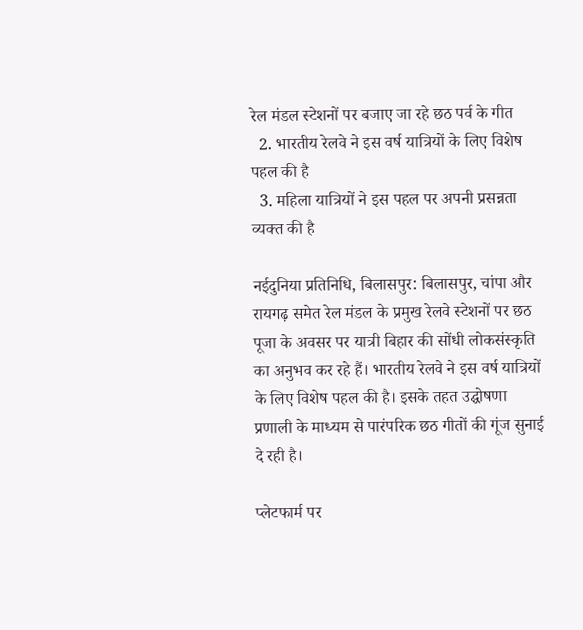रेल मंडल स्टेशनों पर बजाए जा रहे छठ पर्व के गीत
  2. भारतीय रेलवे ने इस वर्ष यात्रियों के लिए विशेष पहल की है
  3. महिला यात्रियों ने इस पहल पर अपनी प्रसन्नता व्यक्त की है

नईदुनिया प्रतिनिधि, बिलासपुर: बिलासपुर, चांपा और रायगढ़ समेत रेल मंडल के प्रमुख रेलवे स्टेशनों पर छठ पूजा के अवसर पर यात्री बिहार की सोंधी लोकसंस्कृति का अनुभव कर रहे हैं। भारतीय रेलवे ने इस वर्ष यात्रियों के लिए विशेष पहल की है। इसके तहत उद्घोषणा प्रणाली के माध्यम से पारंपरिक छठ गीतों की गूंज सुनाई दे रही है।

प्लेटफार्म पर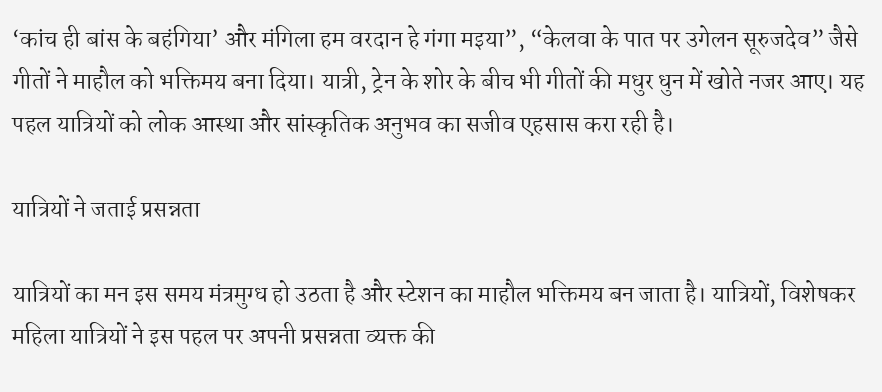‘कांच ही बांस के बहंगिया’ और मंगिला हम वरदान हे गंगा मइया”, “केलवा के पात पर उगेलन सूरुजदेव” जैसे गीतों ने माहौल को भक्तिमय बना दिया। यात्री, ट्रेन के शोर के बीच भी गीतों की मधुर धुन में खोते नजर आए। यह पहल यात्रियों को लोक आस्था और सांस्कृतिक अनुभव का सजीव एहसास करा रही है।

यात्रियों ने जताई प्रसन्नता

यात्रियों का मन इस समय मंत्रमुग्ध हो उठता है और स्टेशन का माहौल भक्तिमय बन जाता है। यात्रियों, विशेषकर महिला यात्रियों ने इस पहल पर अपनी प्रसन्नता व्यक्त की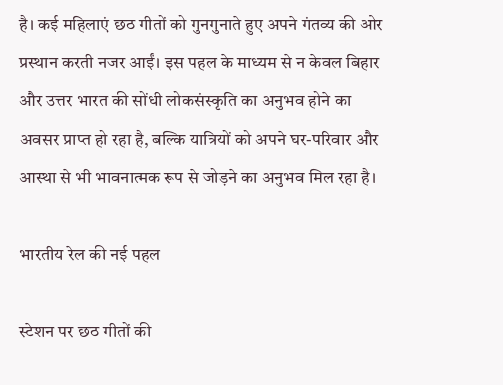है। कई महिलाएं छठ गीतों को गुनगुनाते हुए अपने गंतव्य की ओर प्रस्थान करती नजर आईं। इस पहल के माध्यम से न केवल बिहार और उत्तर भारत की सोंधी लोकसंस्कृति का अनुभव होने का अवसर प्राप्त हो रहा है, बल्कि यात्रियों को अपने घर-परिवार और आस्था से भी भावनात्मक रूप से जोड़ने का अनुभव मिल रहा है।

भारतीय रेल की नई पहल

स्टेशन पर छठ गीतों की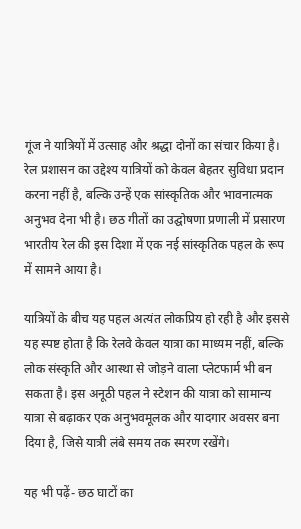गूंज ने यात्रियों में उत्साह और श्रद्धा दोनों का संचार किया है। रेल प्रशासन का उद्देश्य यात्रियों को केवल बेहतर सुविधा प्रदान करना नहीं है, बल्कि उन्हें एक सांस्कृतिक और भावनात्मक अनुभव देना भी है। छठ गीतों का उद्घोषणा प्रणाली में प्रसारण भारतीय रेल की इस दिशा में एक नई सांस्कृतिक पहल के रूप में सामने आया है।

यात्रियों के बीच यह पहल अत्यंत लोकप्रिय हो रही है और इससे यह स्पष्ट होता है कि रेलवे केवल यात्रा का माध्यम नहीं, बल्कि लोक संस्कृति और आस्था से जोड़ने वाला प्लेटफार्म भी बन सकता है। इस अनूठी पहल ने स्टेशन की यात्रा को सामान्य यात्रा से बढ़ाकर एक अनुभवमूलक और यादगार अवसर बना दिया है, जिसे यात्री लंबे समय तक स्मरण रखेंगे।

यह भी पढ़ें- छठ घाटों का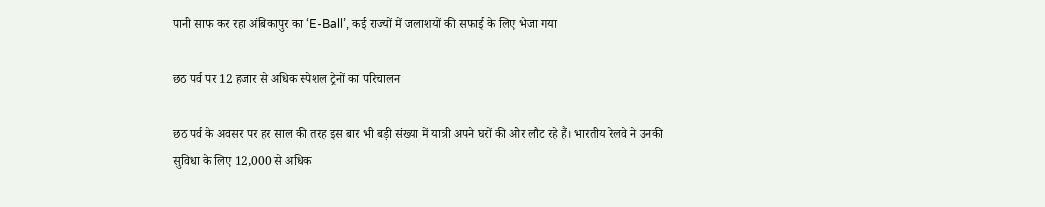पानी साफ कर रहा अंबिकापुर का ‘E-Ball’, कई राज्यों में जलाशयों की सफाई के लिए भेजा गया

छठ पर्व पर 12 हजार से अधिक स्पेशल ट्रेनों का परिचालन

छठ पर्व के अवसर पर हर साल की तरह इस बार भी बड़ी संख्या में यात्री अपने घरों की ओर लौट रहे हैं। भारतीय रेलवे ने उनकी सुविधा के लिए 12,000 से अधिक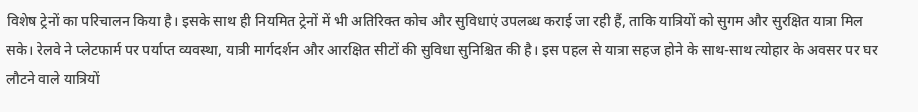विशेष ट्रेनों का परिचालन किया है। इसके साथ ही नियमित ट्रेनों में भी अतिरिक्त कोच और सुविधाएं उपलब्ध कराई जा रही हैं, ताकि यात्रियों को सुगम और सुरक्षित यात्रा मिल सके। रेलवे ने प्लेटफार्म पर पर्याप्त व्यवस्था, यात्री मार्गदर्शन और आरक्षित सीटों की सुविधा सुनिश्चित की है। इस पहल से यात्रा सहज होने के साथ-साथ त्योहार के अवसर पर घर लौटने वाले यात्रियों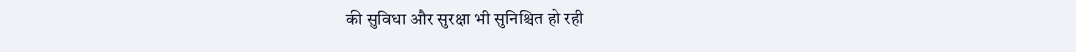की सुविधा और सुरक्षा भी सुनिश्चित हो रही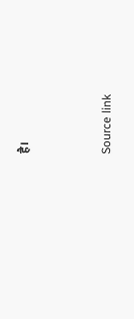है।



Source link